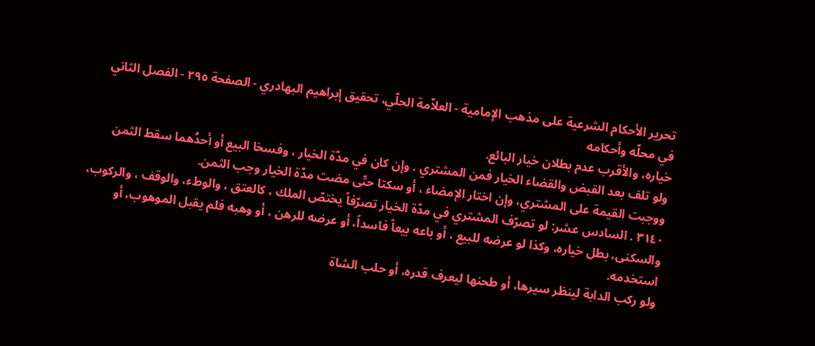تحرير الأحكام الشرعية على مذهب الإمامية - العلاّمة الحلّي، تحقيق إبراهيم البهادري - الصفحة ٢٩٥ - الفصل الثاني في محلّه وأحكامه
خياره، والأقرب عدم بطلان خيار البائع.
ولو تلف بعد القبض والقضاء الخيار فمن المشتري . وإن كان في مدّة الخيار ، وفسخا البيع أو أحدُهما سقط الثمن ووجبت القيمة على المشتري، وإن اختار الإمضاء ، أو سكتا حتّى مضت مدّة الخيار وجب الثمن.
٣١٤٠ . السادس عشر: لو تصرّف المشتري في مدّة الخيار تصرّفاً يختصّ الملك ، كالعتق ، والوطء، والوقف ، والركوب، والسكنى، بطل خياره، وكذا لو عرضه للبيع ، أو باعه بيعاً فاسداً، أو عرضه للرهن ، أو وهبه فلم يقبل الموهوب، أو استخدمه.
ولو ركب الدابة لينظر سيرها، أو طحنها ليعرف قدره، أو حلب الشاة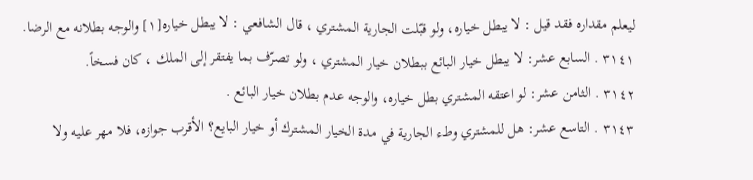ليعلم مقداره فقد قيل : لا يبطل خياره، ولو قبّلت الجارية المشتري ، قال الشافعي : لا يبطل خياره[١] والوجه بطلانه مع الرضا.
٣١٤١ . السابع عشر: لا يبطل خيار البائع ببطلان خيار المشتري ، ولو تصرّف بما يفتقر إلى الملك ، كان فسخاً.
٣١٤٢ . الثامن عشر: لو اعتقه المشتري بطل خياره، والوجه عدم بطلان خيار البائع .
٣١٤٣ . التاسع عشر: هل للمشتري وطء الجارية في مدة الخيار المشترك أو خيار البايع؟ الأقرب جوازه، فلا مهر عليه ولا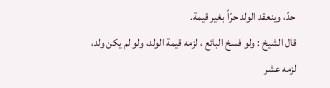حدّ، وينعقد الولد حرّاً بغير قيمة.
قال الشيخ : ولو فسخ البائع ، لزمه قيمة الولد، ولو لم يكن ولد، لزمه عشر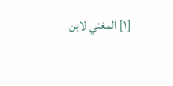[١] المغني لابن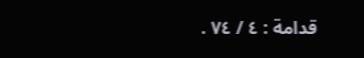قدامة : ٤ / ٧٤ .